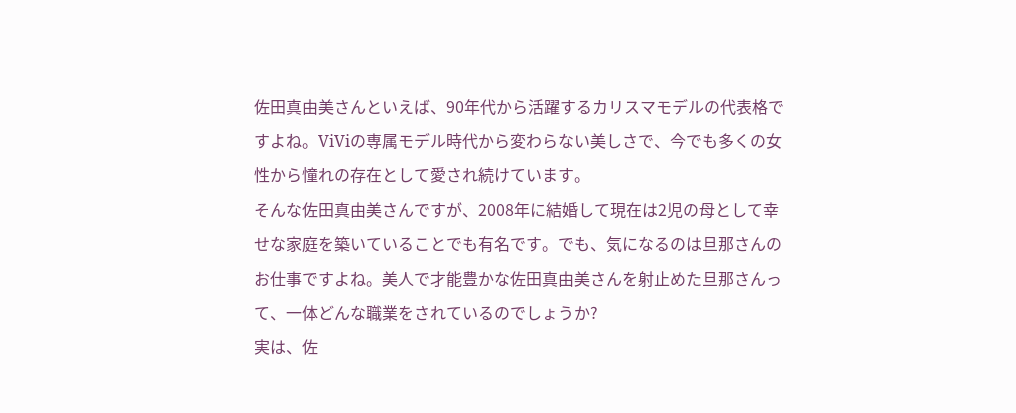佐田真由美さんといえば、90年代から活躍するカリスマモデルの代表格ですよね。ViViの専属モデル時代から変わらない美しさで、今でも多くの女性から憧れの存在として愛され続けています。
そんな佐田真由美さんですが、2008年に結婚して現在は2児の母として幸せな家庭を築いていることでも有名です。でも、気になるのは旦那さんのお仕事ですよね。美人で才能豊かな佐田真由美さんを射止めた旦那さんって、一体どんな職業をされているのでしょうか?
実は、佐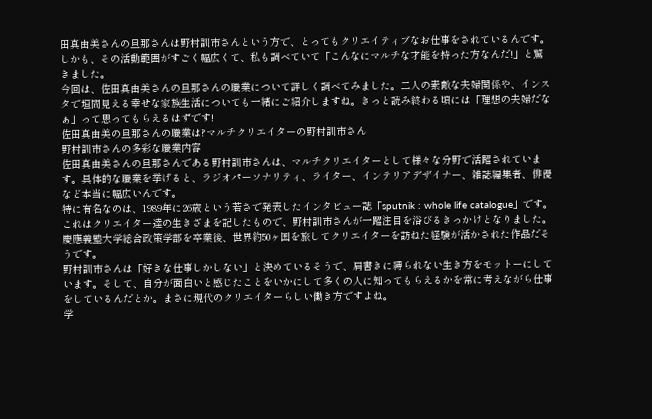田真由美さんの旦那さんは野村訓市さんという方で、とってもクリエイティブなお仕事をされているんです。しかも、その活動範囲がすごく幅広くて、私も調べていて「こんなにマルチな才能を持った方なんだ!」と驚きました。
今回は、佐田真由美さんの旦那さんの職業について詳しく調べてみました。二人の素敵な夫婦関係や、インスタで垣間見える幸せな家族生活についても一緒にご紹介しますね。きっと読み終わる頃には「理想の夫婦だなぁ」って思ってもらえるはずです!
佐田真由美の旦那さんの職業は?マルチクリエイターの野村訓市さん
野村訓市さんの多彩な職業内容
佐田真由美さんの旦那さんである野村訓市さんは、マルチクリエイターとして様々な分野で活躍されています。具体的な職業を挙げると、ラジオパーソナリティ、ライター、インテリアデザイナー、雑誌編集者、俳優など本当に幅広いんです。
特に有名なのは、1989年に26歳という若さで発表したインタビュー誌「sputnik : whole life catalogue」です。これはクリエイター達の生きざまを記したもので、野村訓市さんが一躍注目を浴びるきっかけとなりました。慶應義塾大学総合政策学部を卒業後、世界約50ヶ国を旅してクリエイターを訪ねた経験が活かされた作品だそうです。
野村訓市さんは「好きな仕事しかしない」と決めているそうで、肩書きに縛られない生き方をモットーにしています。そして、自分が面白いと感じたことをいかにして多くの人に知ってもらえるかを常に考えながら仕事をしているんだとか。まさに現代のクリエイターらしい働き方ですよね。
学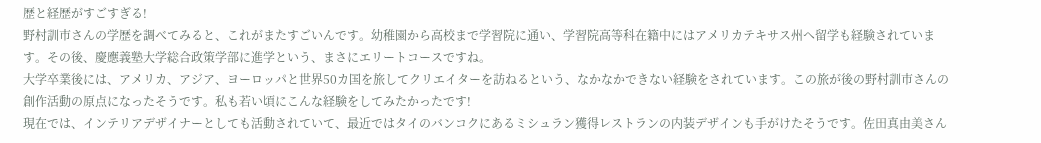歴と経歴がすごすぎる!
野村訓市さんの学歴を調べてみると、これがまたすごいんです。幼稚園から高校まで学習院に通い、学習院高等科在籍中にはアメリカテキサス州へ留学も経験されています。その後、慶應義塾大学総合政策学部に進学という、まさにエリートコースですね。
大学卒業後には、アメリカ、アジア、ヨーロッパと世界50カ国を旅してクリエイターを訪ねるという、なかなかできない経験をされています。この旅が後の野村訓市さんの創作活動の原点になったそうです。私も若い頃にこんな経験をしてみたかったです!
現在では、インテリアデザイナーとしても活動されていて、最近ではタイのバンコクにあるミシュラン獲得レストランの内装デザインも手がけたそうです。佐田真由美さん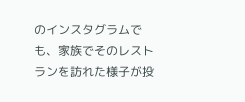のインスタグラムでも、家族でそのレストランを訪れた様子が投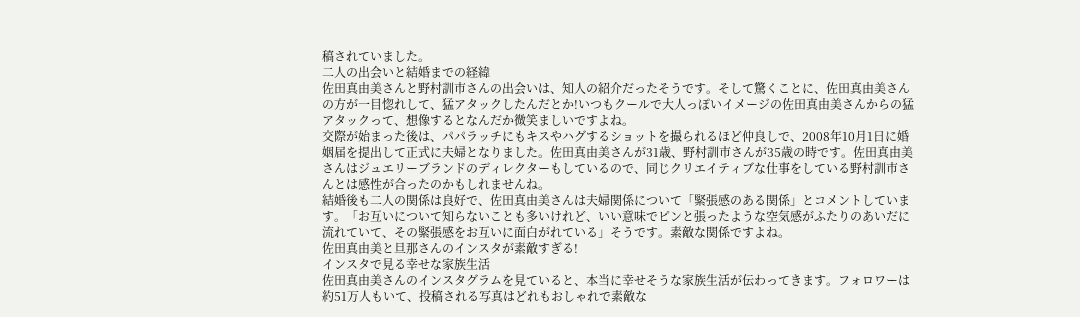稿されていました。
二人の出会いと結婚までの経緯
佐田真由美さんと野村訓市さんの出会いは、知人の紹介だったそうです。そして驚くことに、佐田真由美さんの方が一目惚れして、猛アタックしたんだとか!いつもクールで大人っぽいイメージの佐田真由美さんからの猛アタックって、想像するとなんだか微笑ましいですよね。
交際が始まった後は、パパラッチにもキスやハグするショットを撮られるほど仲良しで、2008年10月1日に婚姻届を提出して正式に夫婦となりました。佐田真由美さんが31歳、野村訓市さんが35歳の時です。佐田真由美さんはジュエリーブランドのディレクターもしているので、同じクリエイティブな仕事をしている野村訓市さんとは感性が合ったのかもしれませんね。
結婚後も二人の関係は良好で、佐田真由美さんは夫婦関係について「緊張感のある関係」とコメントしています。「お互いについて知らないことも多いけれど、いい意味でピンと張ったような空気感がふたりのあいだに流れていて、その緊張感をお互いに面白がれている」そうです。素敵な関係ですよね。
佐田真由美と旦那さんのインスタが素敵すぎる!
インスタで見る幸せな家族生活
佐田真由美さんのインスタグラムを見ていると、本当に幸せそうな家族生活が伝わってきます。フォロワーは約51万人もいて、投稿される写真はどれもおしゃれで素敵な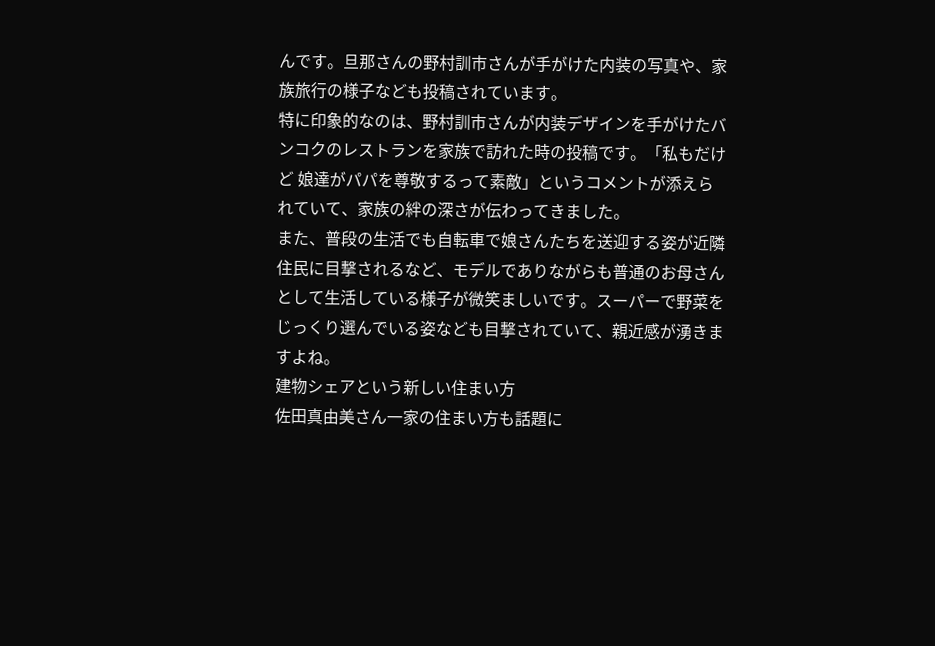んです。旦那さんの野村訓市さんが手がけた内装の写真や、家族旅行の様子なども投稿されています。
特に印象的なのは、野村訓市さんが内装デザインを手がけたバンコクのレストランを家族で訪れた時の投稿です。「私もだけど 娘達がパパを尊敬するって素敵」というコメントが添えられていて、家族の絆の深さが伝わってきました。
また、普段の生活でも自転車で娘さんたちを送迎する姿が近隣住民に目撃されるなど、モデルでありながらも普通のお母さんとして生活している様子が微笑ましいです。スーパーで野菜をじっくり選んでいる姿なども目撃されていて、親近感が湧きますよね。
建物シェアという新しい住まい方
佐田真由美さん一家の住まい方も話題に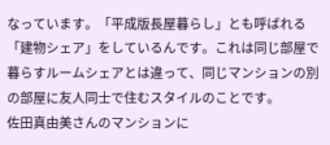なっています。「平成版長屋暮らし」とも呼ばれる「建物シェア」をしているんです。これは同じ部屋で暮らすルームシェアとは違って、同じマンションの別の部屋に友人同士で住むスタイルのことです。
佐田真由美さんのマンションに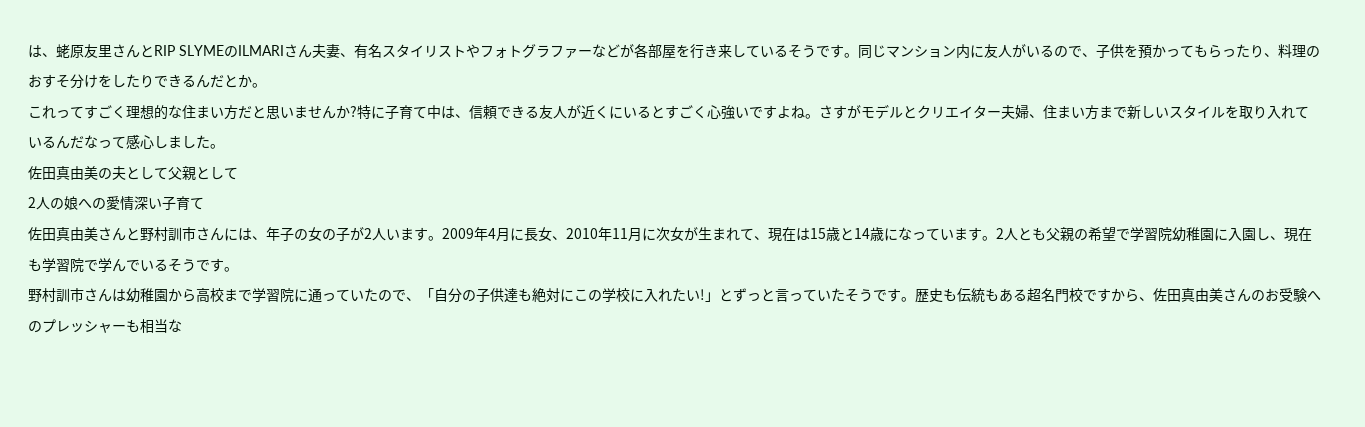は、蛯原友里さんとRIP SLYMEのILMARIさん夫妻、有名スタイリストやフォトグラファーなどが各部屋を行き来しているそうです。同じマンション内に友人がいるので、子供を預かってもらったり、料理のおすそ分けをしたりできるんだとか。
これってすごく理想的な住まい方だと思いませんか?特に子育て中は、信頼できる友人が近くにいるとすごく心強いですよね。さすがモデルとクリエイター夫婦、住まい方まで新しいスタイルを取り入れているんだなって感心しました。
佐田真由美の夫として父親として
2人の娘への愛情深い子育て
佐田真由美さんと野村訓市さんには、年子の女の子が2人います。2009年4月に長女、2010年11月に次女が生まれて、現在は15歳と14歳になっています。2人とも父親の希望で学習院幼稚園に入園し、現在も学習院で学んでいるそうです。
野村訓市さんは幼稚園から高校まで学習院に通っていたので、「自分の子供達も絶対にこの学校に入れたい!」とずっと言っていたそうです。歴史も伝統もある超名門校ですから、佐田真由美さんのお受験へのプレッシャーも相当な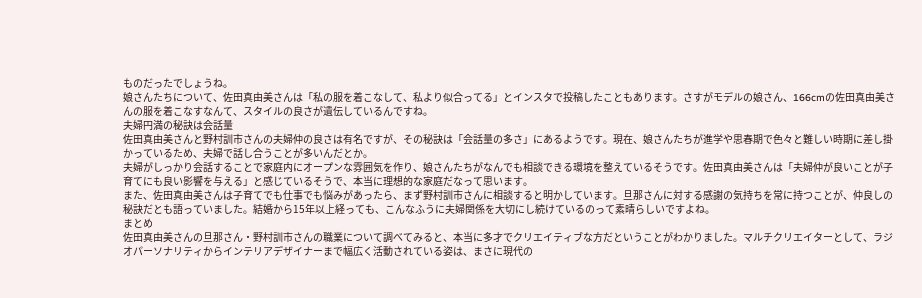ものだったでしょうね。
娘さんたちについて、佐田真由美さんは「私の服を着こなして、私より似合ってる」とインスタで投稿したこともあります。さすがモデルの娘さん、166cmの佐田真由美さんの服を着こなすなんて、スタイルの良さが遺伝しているんですね。
夫婦円満の秘訣は会話量
佐田真由美さんと野村訓市さんの夫婦仲の良さは有名ですが、その秘訣は「会話量の多さ」にあるようです。現在、娘さんたちが進学や思春期で色々と難しい時期に差し掛かっているため、夫婦で話し合うことが多いんだとか。
夫婦がしっかり会話することで家庭内にオープンな雰囲気を作り、娘さんたちがなんでも相談できる環境を整えているそうです。佐田真由美さんは「夫婦仲が良いことが子育てにも良い影響を与える」と感じているそうで、本当に理想的な家庭だなって思います。
また、佐田真由美さんは子育てでも仕事でも悩みがあったら、まず野村訓市さんに相談すると明かしています。旦那さんに対する感謝の気持ちを常に持つことが、仲良しの秘訣だとも語っていました。結婚から15年以上経っても、こんなふうに夫婦関係を大切にし続けているのって素晴らしいですよね。
まとめ
佐田真由美さんの旦那さん・野村訓市さんの職業について調べてみると、本当に多才でクリエイティブな方だということがわかりました。マルチクリエイターとして、ラジオパーソナリティからインテリアデザイナーまで幅広く活動されている姿は、まさに現代の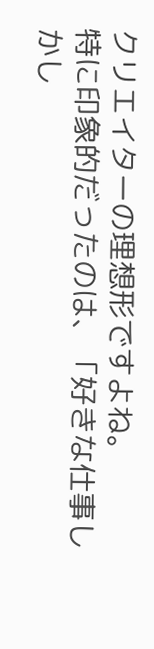クリエイターの理想形ですよね。
特に印象的だったのは、「好きな仕事しかし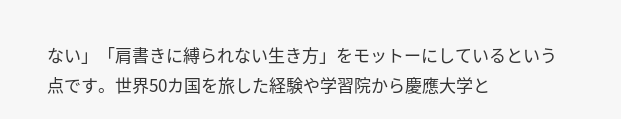ない」「肩書きに縛られない生き方」をモットーにしているという点です。世界50カ国を旅した経験や学習院から慶應大学と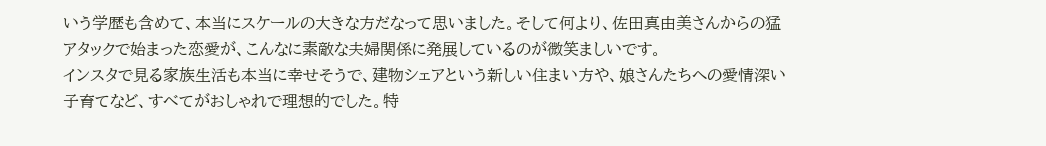いう学歴も含めて、本当にスケールの大きな方だなって思いました。そして何より、佐田真由美さんからの猛アタックで始まった恋愛が、こんなに素敵な夫婦関係に発展しているのが微笑ましいです。
インスタで見る家族生活も本当に幸せそうで、建物シェアという新しい住まい方や、娘さんたちへの愛情深い子育てなど、すべてがおしゃれで理想的でした。特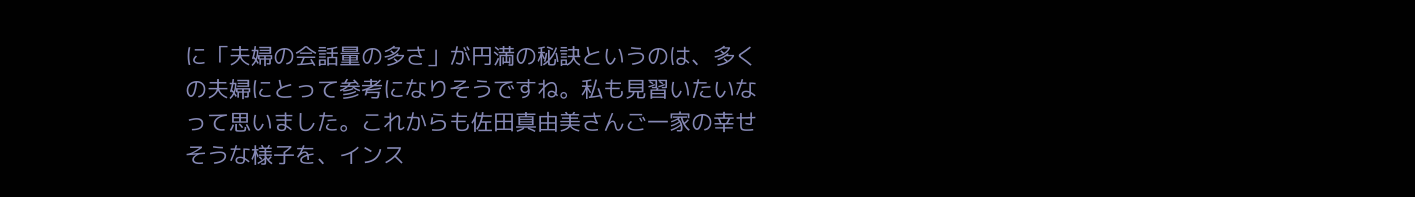に「夫婦の会話量の多さ」が円満の秘訣というのは、多くの夫婦にとって参考になりそうですね。私も見習いたいなって思いました。これからも佐田真由美さんご一家の幸せそうな様子を、インス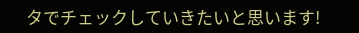タでチェックしていきたいと思います!